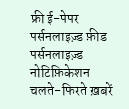फ्री ई-पेपर
पर्सनलाइज़्ड फ़ीड
पर्सनलाइज़्ड नोटिफ़िकेशन
चलते-फिरते ख़बरें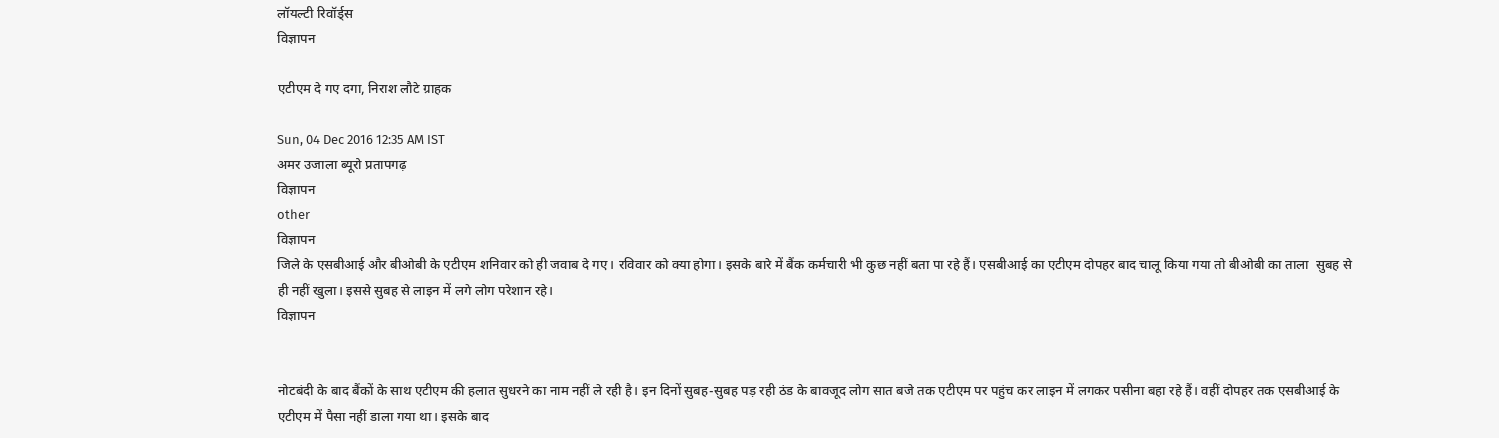लॉयल्टी रिवॉर्ड्स
विज्ञापन

एटीएम दे गए दगा, निराश लौटे ग्राहक

Sun, 04 Dec 2016 12:35 AM IST
अमर उजाला ब्यूरो प्रतापगढ़
विज्ञापन
other
विज्ञापन
जिले के एसबीआई और बीओबी के एटीएम शनिवार को ही जवाब दे गए। रविवार को क्या होगा। इसके बारे में बैंक कर्मचारी भी कुछ नहीं बता पा रहे हैं। एसबीआई का एटीएम दोपहर बाद चालू किया गया तो बीओबी का ताला  सुबह से ही नहीं खुला। इससे सुबह से लाइन में लगे लोग परेशान रहे।
विज्ञापन


नोटबंदी के बाद बैंकों के साथ एटीएम की हलात सुधरने का नाम नहीं ले रही है। इन दिनों सुबह-सुबह पड़ रही ठंड के बावजूद लोग सात बजे तक एटीएम पर पहुंच कर लाइन में लगकर पसीना बहा रहे हैं। वहीं दोपहर तक एसबीआई के एटीएम में पैसा नहीं डाला गया था। इसके बाद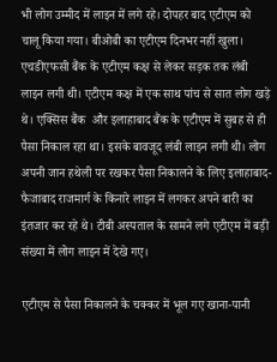भी लोग उम्मीद में लाइन में लगे रहे। दोपहर बाद एटीएम को चालू किया गया। बीओबी का एटीएम दिनभर नहीं खुला। एचडीएफसी बैंक के एटीएम कक्ष से लेकर सड़क तक लंबी लाइन लगी थी। एटीएम कक्ष में एक साथ पांच से सात लोग खड़े थे। एक्सिस बैंक  और इलाहाबाद बैंक के एटीएम में सुबह से ही पैसा निकाल रहा था। इसके बावजूद लंबी लाइन लगी थी। लोग अपनी जान हथेली पर रखकर पैसा निकालने के लिए इलाहाबाद-फैजाबाद राजमार्ग के किनारे लाइन में लगकर अपने बारी का इंतजार कर रहे थे। टीबी अस्पताल के सामने लगे एटीएम में बड़ी संख्या में लोग लाइन में देखे गए।

एटीएम से पैसा निकालने के चक्कर में भूल गए खाना-पानी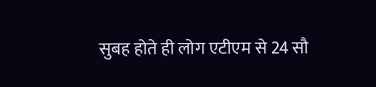सुबह होते ही लोग एटीएम से 24 सौ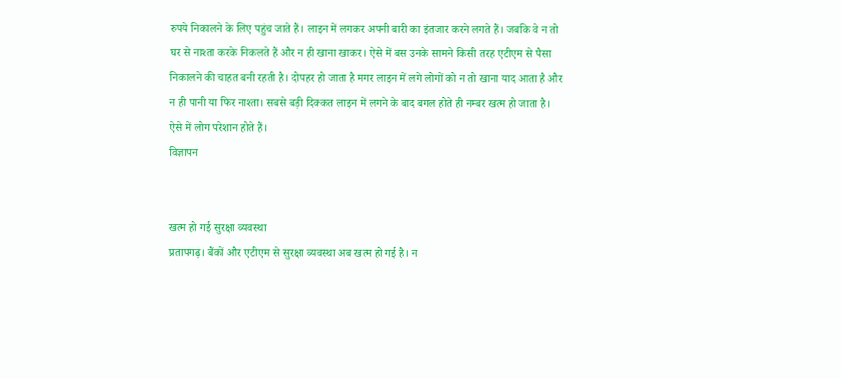रुपये निकालने के लिए पहुंच जाते हैं। लाइन में लगकर अपनी बारी का इंतजार करने लगते हैं। जबकि वे न तो घर से नाश्ता करके निकलते हैं और न ही खाना खाकर। ऐसे में बस उनके सामने किसी तरह एटीएम से पैसा निकालने की चाहत बनी रहती है। दोपहर हो जाता है मगर लाइन में लगे लोगों को न तो खाना याद आता है और न ही पानी या फिर नाश्ता। सबसे बड़ी दिक्कत लाइन में लगने के बाद बगल होते ही नम्बर खत्म हो जाता है। ऐसे में लोग परेशान होते हैं।
विज्ञापन


खत्म हो गई सुरक्षा व्यवस्था
प्रतापगढ़। बैंकों और एटीएम से सुरक्षा व्यवस्था अब खत्म हो गई है। न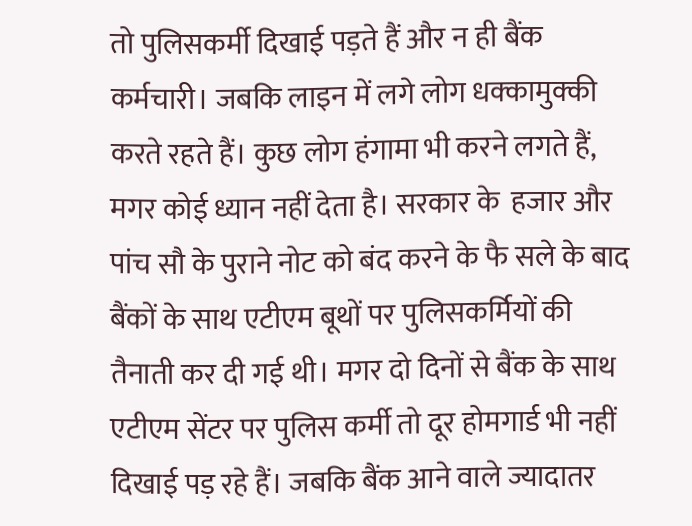तो पुलिसकर्मी दिखाई पड़ते हैं और न ही बैंक कर्मचारी। जबकि लाइन में लगे लोग धक्कामुक्की करते रहते हैं। कुछ लोग हंगामा भी करने लगते हैं, मगर कोई ध्यान नहीं देता है। सरकार के  हजार और पांच सौ के पुराने नोट को बंद करने के फै सले के बाद बैंकों के साथ एटीएम बूथों पर पुलिसकर्मियों की तैनाती कर दी गई थी। मगर दो दिनों से बैंक के साथ एटीएम सेंटर पर पुलिस कर्मी तो दूर होमगार्ड भी नहीं दिखाई पड़ रहे हैं। जबकि बैंक आने वाले ज्यादातर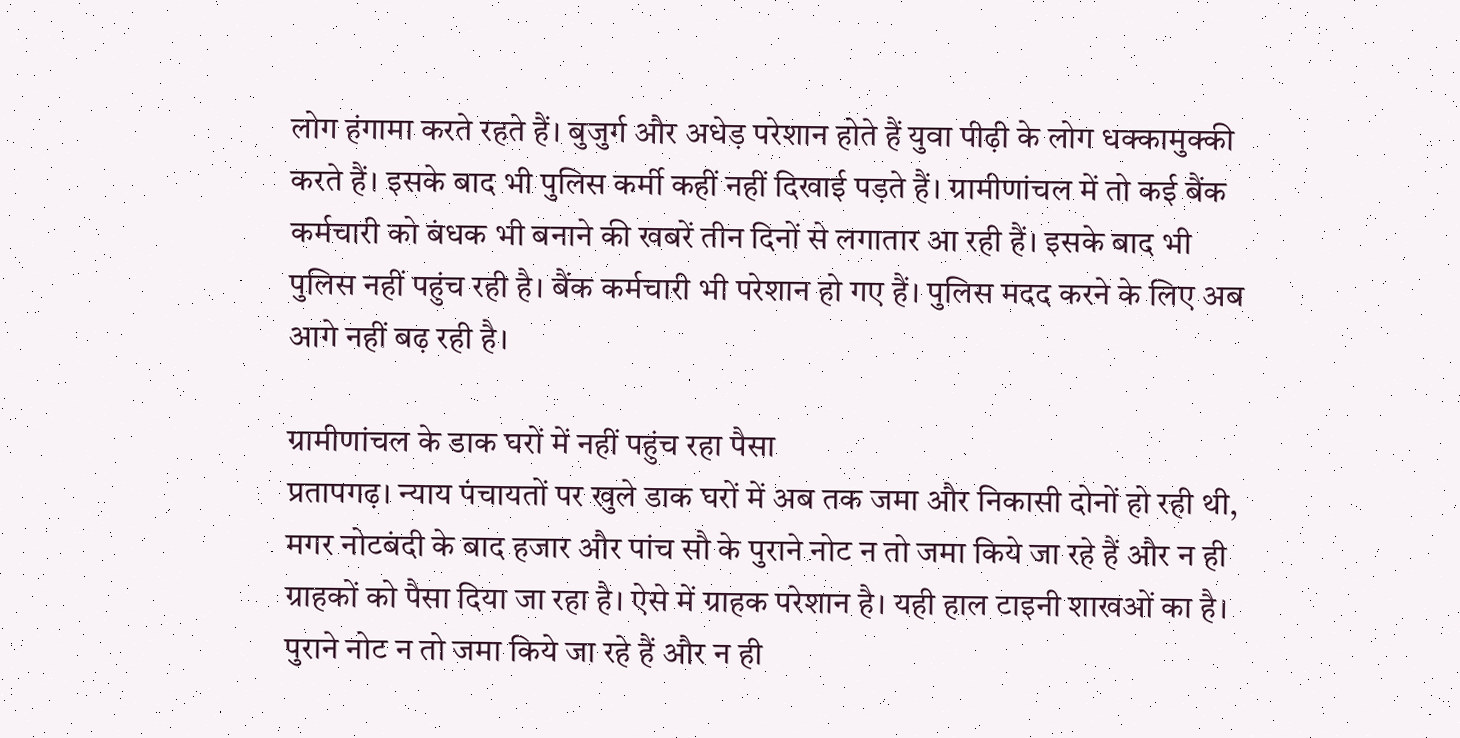लोग हंगामा करते रहते हैं। बुजुर्ग और अधेड़ परेशान होते हैं युवा पीढ़ी के लोग धक्कामुक्की करते हैं। इसके बाद भी पुलिस कर्मी कहीं नहीं दिखाई पड़ते हैं। ग्रामीणांचल में तो कई बैंक कर्मचारी को बंधक भी बनाने की खबरें तीन दिनों से लगातार आ रही हैं। इसके बाद भी पुलिस नहीं पहुंच रही है। बैंक कर्मचारी भी परेशान हो गए हैं। पुलिस मदद करने के लिए अब आगे नहीं बढ़ रही है।

ग्रामीणांचल के डाक घरों में नहीं पहुंच रहा पैसा
प्रतापगढ़। न्याय पंचायतों पर खुले डाक घरों में अब तक जमा और निकासी दोनों हो रही थी, मगर नोटबंदी के बाद हजार और पांच सौ के पुराने नोट न तो जमा किये जा रहे हैं और न ही ग्राहकों को पैसा दिया जा रहा है। ऐसे में ग्राहक परेशान है। यही हाल टाइनी शाखओं का है। पुराने नोट न तो जमा किये जा रहे हैं और न ही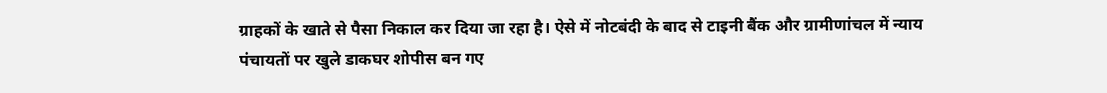ग्राहकों के खाते से पैसा निकाल कर दिया जा रहा है। ऐसे में नोटबंदी के बाद से टाइनी बैंक और ग्रामीणांचल में न्याय पंचायतों पर खुले डाकघर शोपीस बन गए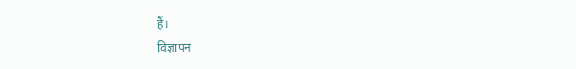हैं।
विज्ञापन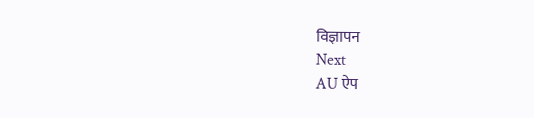विज्ञापन
Next
AU ऐप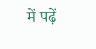में पढ़ें